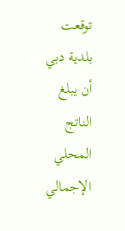توقعت بلدية دبي أن يبلغ الناتج المحلي الإجمالي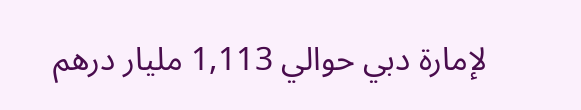لإمارة دبي حوالي 1,113 مليار درهم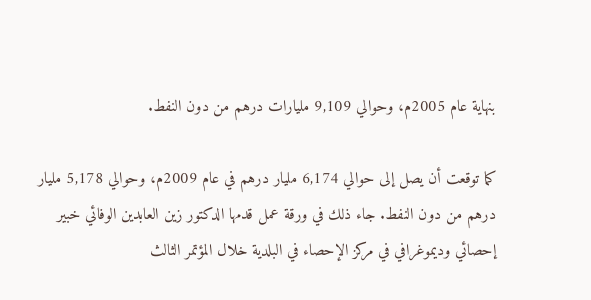بنهاية عام 2005م، وحوالي 9,109 مليارات درهم من دون النفط.

كما توقعت أن يصل إلى حوالي 6,174 مليار درهم في عام 2009م، وحوالي 5,178 مليار درهم من دون النفط. جاء ذلك في ورقة عمل قدمها الدكتور زين العابدين الوفائي خبير إحصائي وديموغرافي في مركز الإحصاء في البلدية خلال المؤتمر الثالث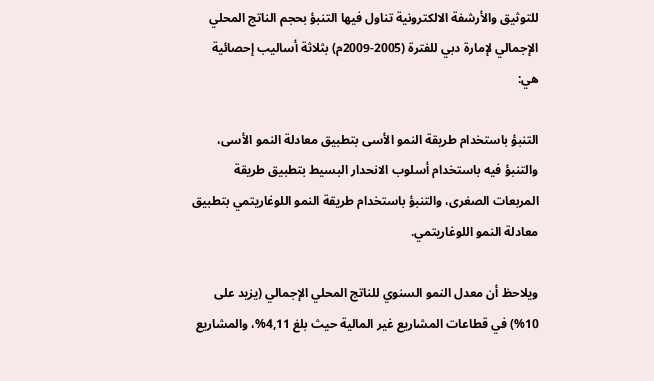للتوثيق والأرشفة الالكترونية تناول فيها التنبؤ بحجم الناتج المحلي الإجمالي لإمارة دبي للفترة (2005-2009م) بثلاثة أساليب إحصائية هي:

التنبؤ باستخدام طريقة النمو الأسى بتطبيق معادلة النمو الأسى، والتنبؤ فيه باستخدام أسلوب الانحدار البسيط بتطبيق طريقة المربعات الصغرى، والتنبؤ باستخدام طريقة النمو اللوغاريتمي بتطبيق معادلة النمو اللوغاريتمي.

ويلاحظ أن معدل النمو السنوي للناتج المحلي الإجمالي (يزيد على 10%) في قطاعات المشاريع غير المالية حيث بلغ 4,11%، والمشاريع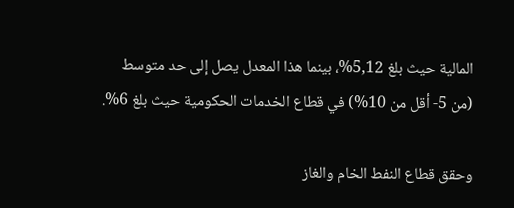المالية حيث بلغ 5,12%، بينما هذا المعدل يصل إلى حد متوسط (من 5- أقل من 10%) في قطاع الخدمات الحكومية حيث بلغ 6%.

وحقق قطاع النفط الخام والغاز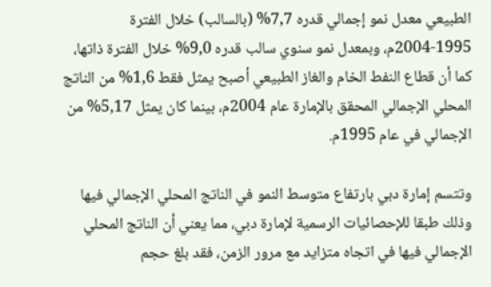الطبيعي معدل نمو إجمالي قدره 7,7% (بالسالب) خلال الفترة 1995-2004م، وبمعدل نمو سنوي سالب قدره 9,0% خلال الفترة ذاتها، كما أن قطاع النفط الخام والغاز الطبيعي أصبح يمثل فقط 1,6% من الناتج المحلي الإجمالي المحقق بالإمارة عام 2004م، بينما كان يمثل 5,17% من الإجمالي في عام 1995م.

وتتسم إمارة دبي بارتفاع متوسط النمو في الناتج المحلي الإجمالي فيها وذلك طبقا للإحصائيات الرسمية لإمارة دبي، مما يعني أن الناتج المحلي الإجمالي فيها في اتجاه متزايد مع مرور الزمن، فقد بلغ حجم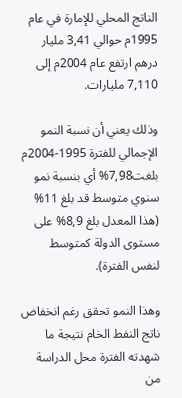الناتج المحلي للإمارة في عام 1995م حوالي 3,41 مليار درهم ارتفع عام 2004م إلى 7,110 مليارات.

وذلك يعني أن نسبة النمو الإجمالي للفترة 1995-2004م بلغت7,98% أي بنسبة نمو سنوي متوسط قد بلغ 11% (هذا المعدل بلغ 8,9% على مستوى الدولة كمتوسط لنفس الفترة).

وهذا النمو تحقق رغم انخفاض ناتج النفط الخام نتيجة ما شهدته الفترة محل الدراسة من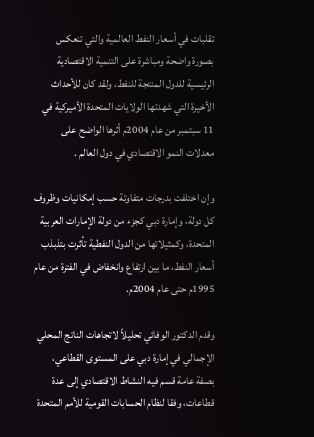تقلبات في أسعار النفط العالمية والتي تنعكس بصورة واضحة ومباشرة على التنمية الاقتصادية الرئيسية للدول المنتجة للنفط، ولقد كان للأحداث الأخيرة التي شهدتها الولايات المتحدة الأميركية في 11 سبتمبر من عام 2004م أثرها الواضح على معدلات النمو الاقتصادي في دول العالم .

وإن اختلفت بدرجات متفاوتة حسب إمكانيات وظروف كل دولة، وإمارة دبي كجزء من دولة الإمارات العربية المتحدة، وكمثيلاتها من الدول النفطية تأثرت بتذبذب أسعار النفط، ما بين ارتفاع وانخفاض في الفترة من عام 1995م حتى عام 2004م.

وقدم الدكتور الوفائي تحليلاً لاتجاهات الناتج المحلي الإجمالي في إمارة دبي على المستوى القطاعي، بصفة عامة قسم فيه النشاط الاقتصادي إلى عدة قطاعات، وفقا لنظام الحسابات القومية للأمم المتحدة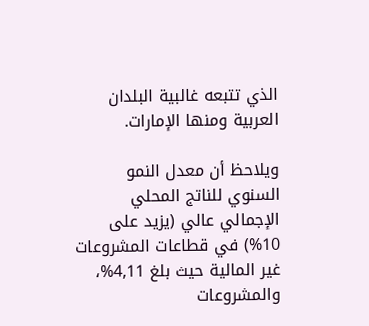الذي تتبعه غالبية البلدان العربية ومنها الإمارات.

ويلاحظ أن معدل النمو السنوي للناتج المحلي الإجمالي عالي (يزيد على 10%) في قطاعات المشروعات غير المالية حيث بلغ 4,11%، والمشروعات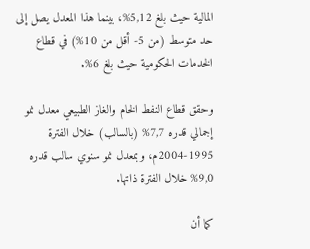المالية حيث بلغ 5,12%، بينما هذا المعدل يصل إلى حد متوسط (من 5- أقل من 10%) في قطاع الخدمات الحكومية حيث بلغ 6%.

وحقق قطاع النفط الخام والغاز الطبيعي معدل نمو إجمالي قدره 7,7% (بالسالب) خلال الفترة 1995-2004م، وبمعدل نمو سنوي سالب قدره 9,0% خلال الفترة ذاتها.

كما أن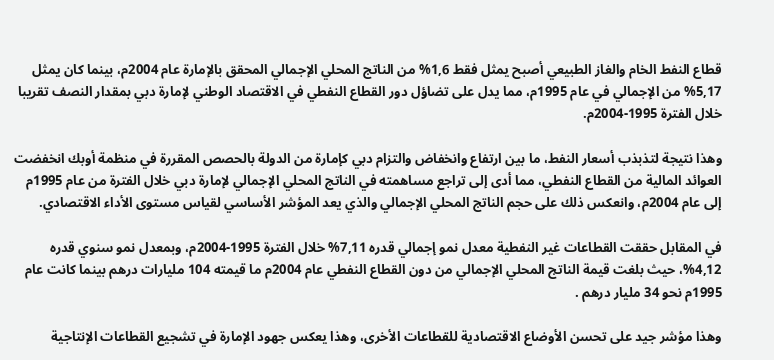قطاع النفط الخام والغاز الطبيعي أصبح يمثل فقط 1,6% من الناتج المحلي الإجمالي المحقق بالإمارة عام 2004م، بينما كان يمثل 5,17% من الإجمالي في عام 1995م، مما يدل على تضاؤل دور القطاع النفطي في الاقتصاد الوطني لإمارة دبي بمقدار النصف تقريبا خلال الفترة 1995-2004م.

وهذا نتيجة لتذبذب أسعار النفط، ما بين ارتفاع وانخفاض والتزام دبي كإمارة من الدولة بالحصص المقررة في منظمة أوبك انخفضت العوائد المالية من القطاع النفطي، مما أدى إلى تراجع مساهمته في الناتج المحلي الإجمالي لإمارة دبي خلال الفترة من عام 1995م إلى عام 2004م، وانعكس ذلك على حجم الناتج المحلي الإجمالي والذي يعد المؤشر الأساسي لقياس مستوى الأداء الاقتصادي.

في المقابل حققت القطاعات غير النفطية معدل نمو إجمالي قدره 7,11% خلال الفترة 1995-2004م، وبمعدل نمو سنوي قدره 4,12%، حيث بلغت قيمة الناتج المحلي الإجمالي من دون القطاع النفطي عام 2004م ما قيمته 104 مليارات درهم بينما كانت عام 1995م نحو 34 مليار درهم .

وهذا مؤشر جيد على تحسن الأوضاع الاقتصادية للقطاعات الأخرى، وهذا يعكس جهود الإمارة في تشجيع القطاعات الإنتاجية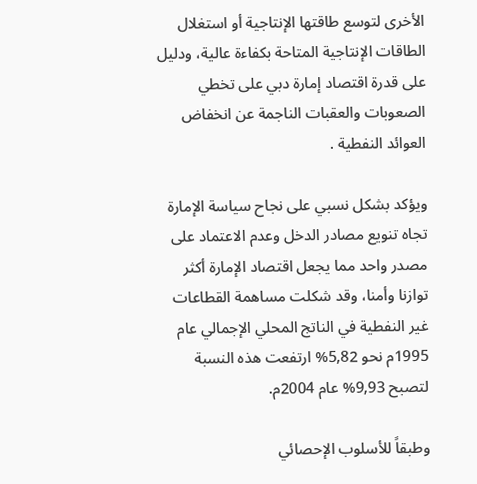الأخرى لتوسع طاقتها الإنتاجية أو استغلال الطاقات الإنتاجية المتاحة بكفاءة عالية، ودليل على قدرة اقتصاد إمارة دبي على تخطي الصعوبات والعقبات الناجمة عن انخفاض العوائد النفطية .

ويؤكد بشكل نسبي على نجاح سياسة الإمارة تجاه تنويع مصادر الدخل وعدم الاعتماد على مصدر واحد مما يجعل اقتصاد الإمارة أكثر توازنا وأمنا، وقد شكلت مساهمة القطاعات غير النفطية في الناتج المحلي الإجمالي عام 1995م نحو 5,82% ارتفعت هذه النسبة لتصبح 9,93% عام 2004م.

وطبقاً للأسلوب الإحصائي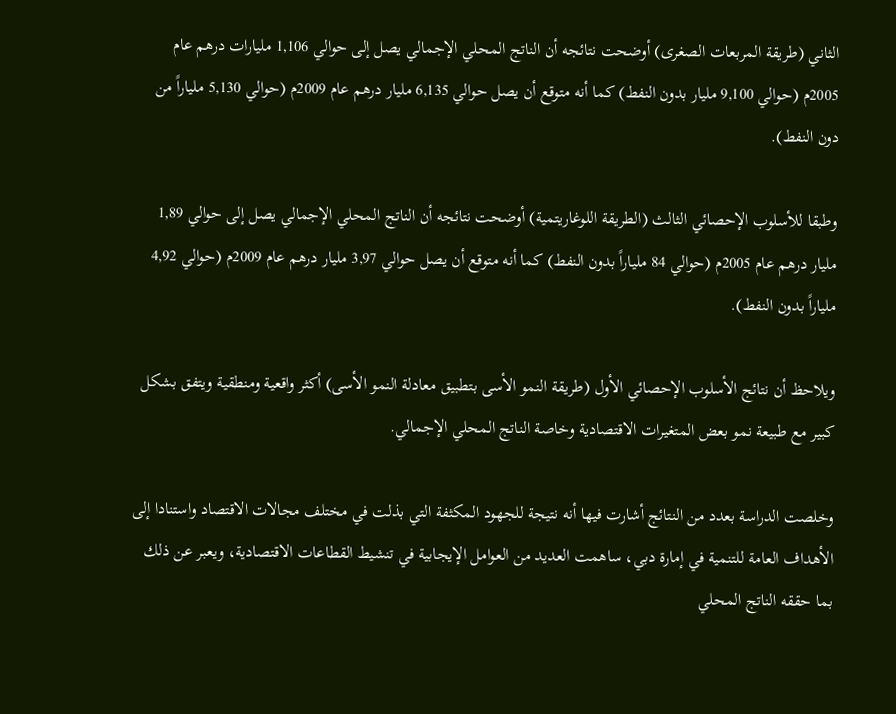الثاني (طريقة المربعات الصغرى) أوضحت نتائجه أن الناتج المحلي الإجمالي يصل إلى حوالي 1,106 مليارات درهم عام 2005م (حوالي 9,100 مليار بدون النفط) كما أنه متوقع أن يصل حوالي 6,135 مليار درهم عام 2009م (حوالي 5,130 ملياراً من دون النفط).

وطبقا للأسلوب الإحصائي الثالث (الطريقة اللوغاريتمية) أوضحت نتائجه أن الناتج المحلي الإجمالي يصل إلى حوالي 1,89 مليار درهم عام 2005م (حوالي 84 ملياراً بدون النفط) كما أنه متوقع أن يصل حوالي 3,97 مليار درهم عام 2009م (حوالي 4,92 ملياراً بدون النفط).

ويلاحظ أن نتائج الأسلوب الإحصائي الأول (طريقة النمو الأسى بتطبيق معادلة النمو الأسى) أكثر واقعية ومنطقية ويتفق بشكل كبير مع طبيعة نمو بعض المتغيرات الاقتصادية وخاصة الناتج المحلي الإجمالي.

وخلصت الدراسة بعدد من النتائج أشارت فيها أنه نتيجة للجهود المكثفة التي بذلت في مختلف مجالات الاقتصاد واستنادا إلى الأهداف العامة للتنمية في إمارة دبي، ساهمت العديد من العوامل الإيجابية في تنشيط القطاعات الاقتصادية، ويعبر عن ذلك بما حققه الناتج المحلي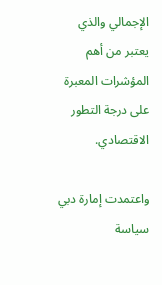الإجمالي والذي يعتبر من أهم المؤشرات المعبرة على درجة التطور الاقتصادي.

واعتمدت إمارة دبي سياسة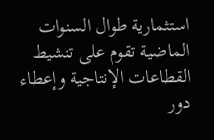استثمارية طوال السنوات الماضية تقوم على تنشيط القطاعات الإنتاجية وإعطاء دور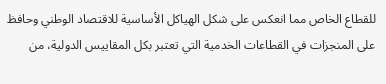للقطاع الخاص مما انعكس على شكل الهياكل الأساسية للاقتصاد الوطني وحافظ على المنجزات في القطاعات الخدمية التي تعتبر بكل المقاييس الدولية، من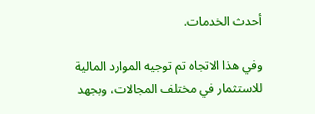أحدث الخدمات.

وفي هذا الاتجاه تم توجيه الموارد المالية للاستثمار في مختلف المجالات، وبجهد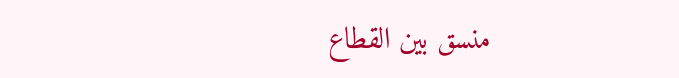منسق بين القطاع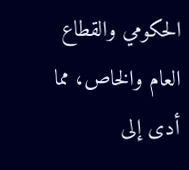الحكومي والقطاع العام والخاص، مما أدى إلى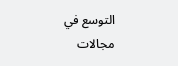التوسع في مجالات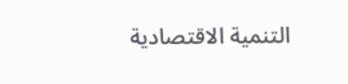التنمية الاقتصادية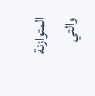المتوازنة والتي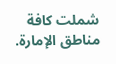شملت كافة مناطق الإمارة.